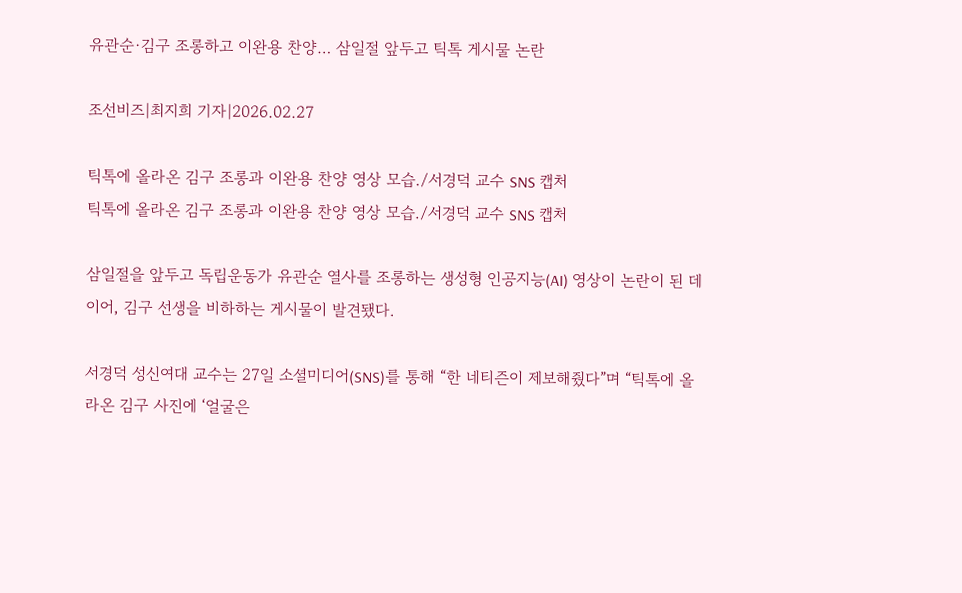유관순·김구 조롱하고 이완용 찬양… 삼일절 앞두고 틱톡 게시물 논란

조선비즈|최지희 기자|2026.02.27

틱톡에 올라온 김구 조롱과 이완용 찬양 영상 모습./서경덕 교수 SNS 캡처
틱톡에 올라온 김구 조롱과 이완용 찬양 영상 모습./서경덕 교수 SNS 캡처

삼일절을 앞두고 독립운동가 유관순 열사를 조롱하는 생성형 인공지능(AI) 영상이 논란이 된 데 이어, 김구 선생을 비하하는 게시물이 발견됐다.

서경덕 성신여대 교수는 27일 소셜미디어(SNS)를 통해 “한 네티즌이 제보해줬다”며 “틱톡에 올라온 김구 사진에 ‘얼굴은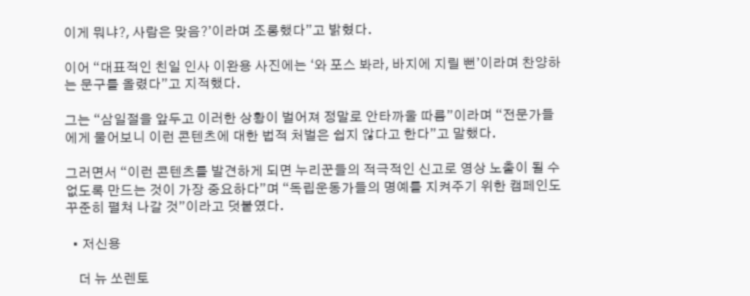이게 뭐냐?, 사람은 맞음?’이라며 조롱했다”고 밝혔다.

이어 “대표적인 친일 인사 이완용 사진에는 ‘와 포스 봐라, 바지에 지릴 뻔’이라며 찬양하는 문구를 올렸다”고 지적했다.

그는 “삼일절을 앞두고 이러한 상황이 벌어져 정말로 안타까울 따름”이라며 “전문가들에게 물어보니 이런 콘텐츠에 대한 법적 처벌은 쉽지 않다고 한다”고 말했다.

그러면서 “이런 콘텐츠를 발견하게 되면 누리꾼들의 적극적인 신고로 영상 노출이 될 수 없도록 만드는 것이 가장 중요하다”며 “독립운동가들의 명예를 지켜주기 위한 캠페인도 꾸준히 펼쳐 나갈 것”이라고 덧붙였다.

  • 저신용

    더 뉴 쏘렌토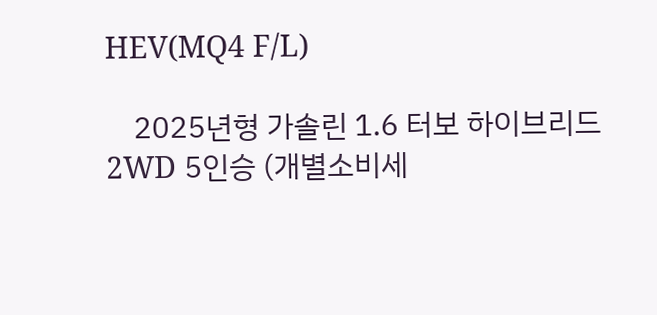HEV(MQ4 F/L)

    2025년형 가솔린 1.6 터보 하이브리드 2WD 5인승 (개별소비세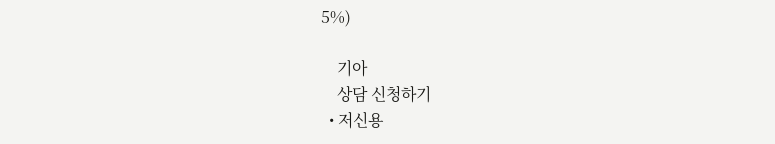5%)

    기아
    상담 신청하기
  • 저신용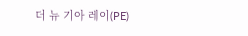더 뉴 기아 레이(PE)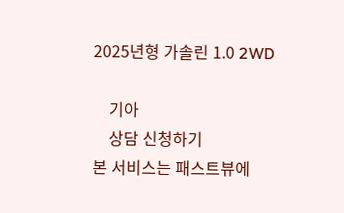2025년형 가솔린 1.0 2WD

    기아
    상담 신청하기
본 서비스는 패스트뷰에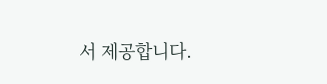서 제공합니다.